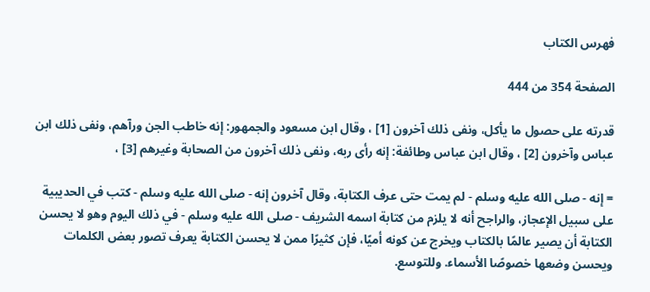فهرس الكتاب

الصفحة 354 من 444

قدرته على حصول ما يأكل، ونفى ذلك آخرون [1] ، وقال ابن مسعود والجمهور: إنه خاطب الجن ورآهم، ونفى ذلك ابن عباس وآخرون [2] ، وقال ابن عباس وطائفة: إنه رأى ربه، ونفى ذلك آخرون من الصحابة وغيرهم [3] ،

= إنه - صلى الله عليه وسلم - لم يمت حتى عرف الكتابة، وقال آخرون إنه - صلى الله عليه وسلم - كتب في الحديبية على سبيل الإعجاز، والراجح أنه لا يلزم من كتابة اسمه الشريف - صلى الله عليه وسلم - في ذلك اليوم وهو لا يحسن الكتابة أن يصير عالمًا بالكتاب ويخرج عن كونه أميًا، فإن كثيرًا ممن لا يحسن الكتابة يعرف تصور بعض الكلمات ويحسن وضعها خصوصًا الأسماء. وللتوسع.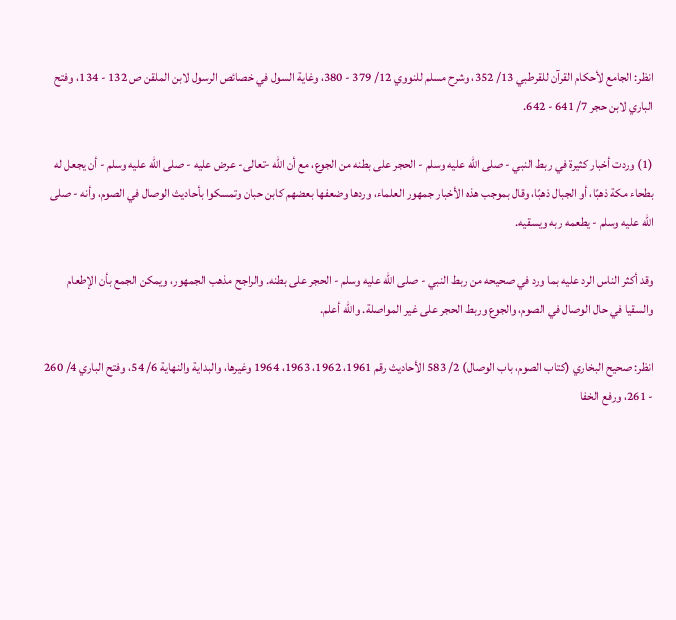انظر: الجامع لأحكام القرآن للقرطبي 13/ 352، وشرح مسلم للنووي 12/ 379 - 380، وغاية السول في خصائص الرسول لابن الملقن ص 132 - 134، وفتح الباري لابن حجر 7/ 641 - 642.

(1) وردت أخبار كثيرة في ربط النبي - صلى الله عليه وسلم - الحجر على بطنه من الجوع، مع أن الله -تعالى- عرض عليه - صلى الله عليه وسلم - أن يجعل له بطحاء مكة ذهبًا، أو الجبال ذهبًا، وقال بموجب هذه الأخبار جمهور العلماء، وردها وضعفها بعضهم كابن حبان وتمسكوا بأحاديث الوصال في الصوم، وأنه - صلى الله عليه وسلم - يطعمه ربه ويسقيه.

وقد أكثر الناس الرد عليه بما ورد في صحيحه من ربط النبي - صلى الله عليه وسلم - الحجر على بطنه. والراجح مذهب الجمهور، ويمكن الجمع بأن الإطعام والسقيا في حال الوصال في الصوم، والجوع وربط الحجر على غير المواصلة. والله أعلم.

انظر: صحيح البخاري (كتاب الصوم، باب الوصال) 2/ 583 الأحاديث رقم 1961، 1962، 1963، 1964 وغيرها، والبداية والنهاية 6/ 54، وفتح الباري 4/ 260 - 261، ورفع الخفا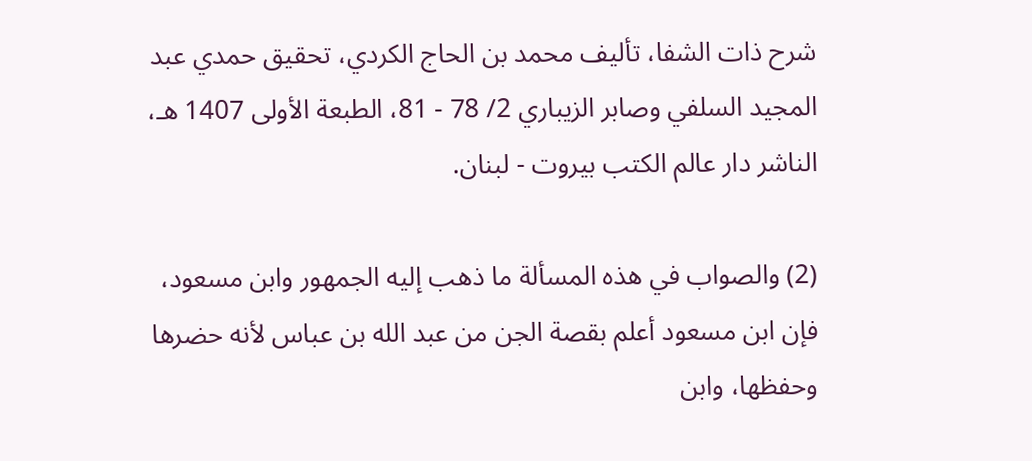شرح ذات الشفا، تأليف محمد بن الحاج الكردي، تحقيق حمدي عبد المجيد السلفي وصابر الزيباري 2/ 78 - 81، الطبعة الأولى 1407 هـ، الناشر دار عالم الكتب بيروت - لبنان.

(2) والصواب في هذه المسألة ما ذهب إليه الجمهور وابن مسعود، فإن ابن مسعود أعلم بقصة الجن من عبد الله بن عباس لأنه حضرها وحفظها، وابن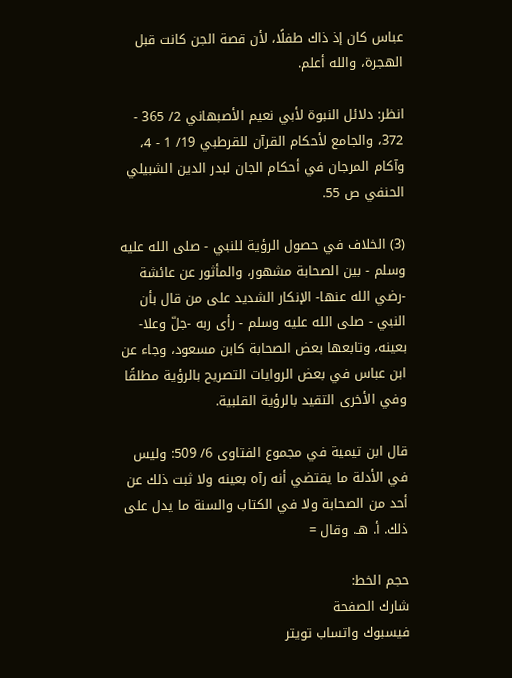عباس كان إذ ذاك طفلًا، لأن قصة الجن كانت قبل الهجرة، والله أعلم.

انظر: دلائل النبوة لأبي نعيم الأصبهاني 2/ 365 - 372، والجامع لأحكام القرآن للقرطبي 19/ 1 - 4، وآكام المرجان في أحكام الجان لبدر الدين الشبيلي الحنفي ص 55.

(3) الخلاف في حصول الرؤية للنبي - صلى الله عليه وسلم - بين الصحابة مشهور، والمأثور عن عائشة -رضي الله عنها- الإنكار الشديد على من قال بأن النبي - صلى الله عليه وسلم - رأى ربه -جلّ وعلا- بعينه، وتابعها بعض الصحابة كابن مسعود، وجاء عن ابن عباس في بعض الروايات التصريح بالرؤية مطلقًا وفي الأخرى التقيد بالرؤية القلبية.

قال ابن تيمية في مجموع الفتاوى 6/ 509: وليس في الأدلة ما يقتضي أنه رآه بعينه ولا ثبت ذلك عن أحد من الصحابة ولا في الكتاب والسنة ما يدل على ذلك. أ. هـ. وقال =

حجم الخط:
شارك الصفحة
فيسبوك واتساب تويتر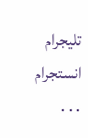تليجرام انستجرام
. . .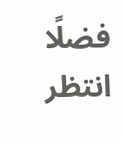فضلًا انتظر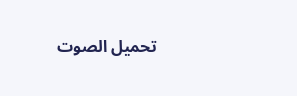تحميل الصوت